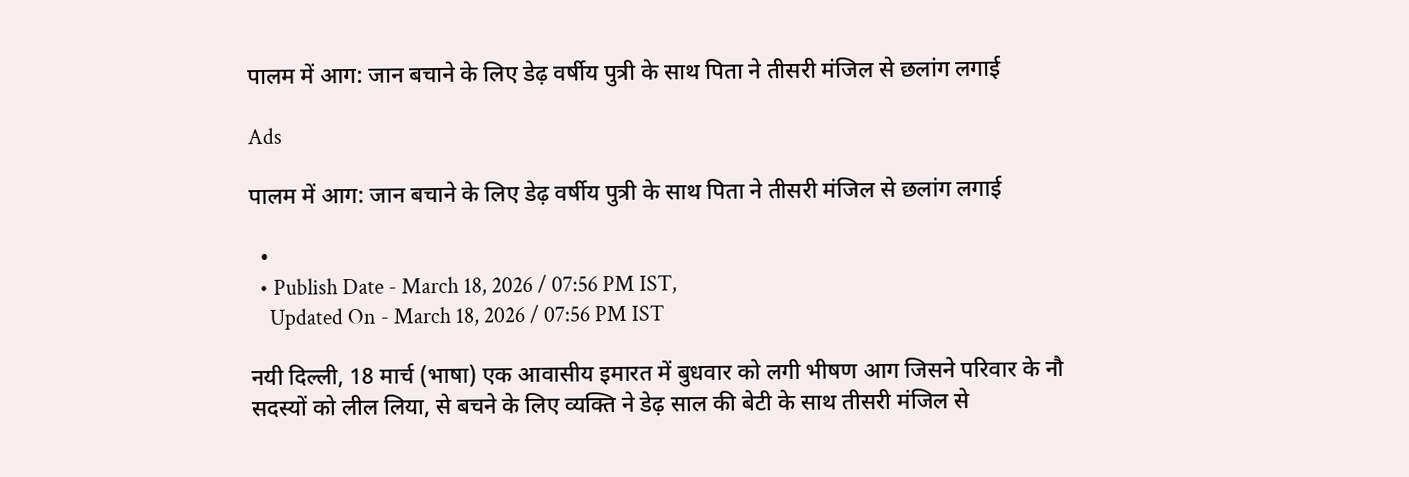पालम में आग: जान बचाने के लिए डेढ़ वर्षीय पुत्री के साथ पिता ने तीसरी मंजिल से छलांग लगाई

Ads

पालम में आग: जान बचाने के लिए डेढ़ वर्षीय पुत्री के साथ पिता ने तीसरी मंजिल से छलांग लगाई

  •
  • Publish Date - March 18, 2026 / 07:56 PM IST,
    Updated On - March 18, 2026 / 07:56 PM IST

नयी दिल्ली, 18 मार्च (भाषा) एक आवासीय इमारत में बुधवार को लगी भीषण आग जिसने परिवार के नौ सदस्यों को लील लिया, से बचने के लिए व्यक्ति ने डेढ़ साल की बेटी के साथ तीसरी मंजिल से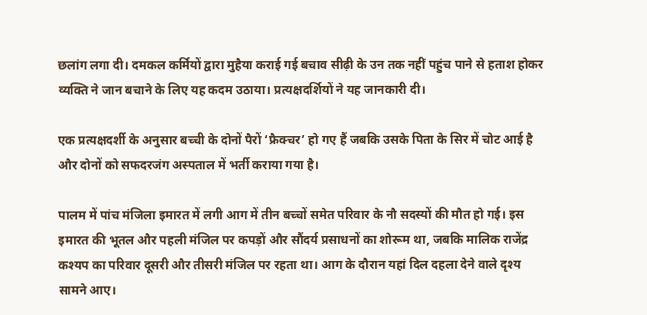छलांग लगा दी। दमकल कर्मियों द्वारा मुहैया कराई गई बचाव सीढ़ी के उन तक नहीं पहुंच पाने से हताश होकर व्यक्ति ने जान बचाने के लिए यह कदम उठाया। प्रत्यक्षदर्शियों ने यह जानकारी दी।

एक प्रत्यक्षदर्शी के अनुसार बच्ची के दोनों पैरों ‘फ्रैक्चर’ हो गए हैं जबकि उसके पिता के सिर में चोट आई है और दोनों को सफदरजंग अस्पताल में भर्ती कराया गया है।

पालम में पांच मंजिला इमारत में लगी आग में तीन बच्चों समेत परिवार के नौ सदस्यों की मौत हो गई। इस इमारत की भूतल और पहली मंजिल पर कपड़ों और सौंदर्य प्रसाधनों का शोरूम था, जबकि मालिक राजेंद्र कश्यप का परिवार दूसरी और तीसरी मंजिल पर रहता था। आग के दौरान यहां दिल दहला देने वाले दृश्य सामने आए।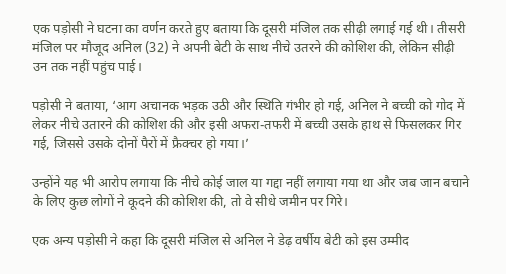एक पड़ोसी ने घटना का वर्णन करते हुए बताया कि दूसरी मंजिल तक सीढ़ी लगाई गई थी। तीसरी मंजिल पर मौजूद अनिल (32) ने अपनी बेटी के साथ नीचे उतरने की कोशिश की, लेकिन सीढ़ी उन तक नहीं पहुंच पाई।

पड़ोसी ने बताया, ‘आग अचानक भड़क उठी और स्थिति गंभीर हो गई, अनिल ने बच्ची को गोद में लेकर नीचे उतारने की कोशिश की और इसी अफरा-तफरी में बच्ची उसके हाथ से फिसलकर गिर गई, जिससे उसके दोनों पैरों में फ्रैक्चर हो गया।’

उन्होंने यह भी आरोप लगाया कि नीचे कोई जाल या गद्दा नहीं लगाया गया था और जब जान बचाने के लिए कुछ लोगों ने कूदने की कोशिश की, तो वे सीधे जमीन पर गिरे।

एक अन्य पड़ोसी ने कहा कि दूसरी मंजिल से अनिल ने डेढ़ वर्षीय बेटी को इस उम्मीद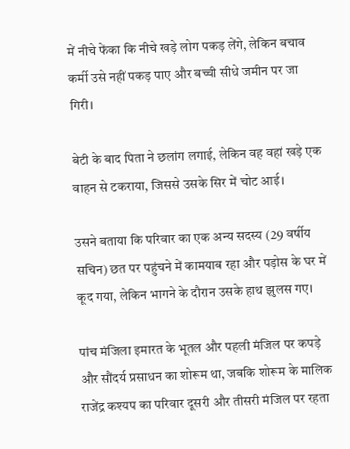में नीचे फेंका कि नीचे खड़े लोग पकड़ लेंगे, लेकिन बचाव कर्मी उसे नहीं पकड़ पाए और बच्ची सीधे जमीन पर जा गिरी।

बेटी के बाद पिता ने छलांग लगाई, लेकिन वह वहां खड़े एक वाहन से टकराया, जिससे उसके सिर में चोट आई।

उसने बताया कि परिवार का एक अन्य सदस्य (29 वर्षीय सचिन) छत पर पहुंचने में कामयाब रहा और पड़ोस के घर में कूद गया, लेकिन भागने के दौरान उसके हाथ झुलस गए।

पांच मंजिला इमारत के भूतल और पहली मंजिल पर कपड़े और सौंदर्य प्रसाधन का शोरूम था, जबकि शोरूम के मालिक राजेंद्र कश्यप का परिवार दूसरी और तीसरी मंजिल पर रहता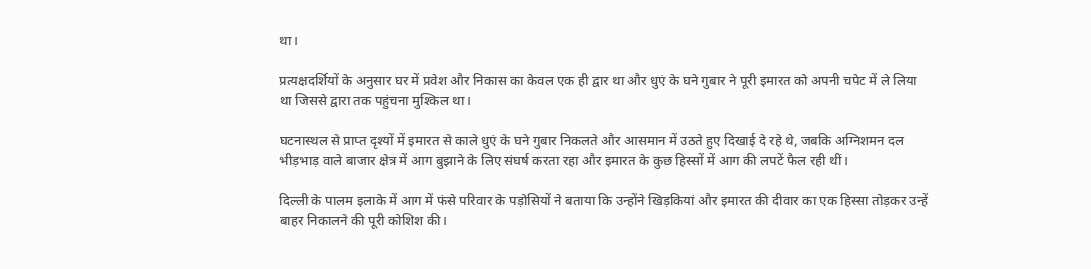था।

प्रत्यक्षदर्शियों के अनुसार घर में प्रवेश और निकास का केवल एक ही द्वार था और धुएं के घने गुबार ने पूरी इमारत को अपनी चपेट में ले लिया था जिससे द्वारा तक पहुंचना मुश्किल था।

घटनास्थल से प्राप्त दृश्यों में इमारत से काले धुएं के घने गुबार निकलते और आसमान में उठते हुए दिखाई दे रहे थे, जबकि अग्निशमन दल भीड़भाड़ वाले बाजार क्षेत्र में आग बुझाने के लिए संघर्ष करता रहा और इमारत के कुछ हिस्सों में आग की लपटें फैल रही थीं।

दिल्ली के पालम इलाके में आग में फंसे परिवार के पड़ोसियों ने बताया कि उन्होंने खिड़कियां और इमारत की दीवार का एक हिस्सा तोड़कर उन्हें बाहर निकालने की पूरी कोशिश की।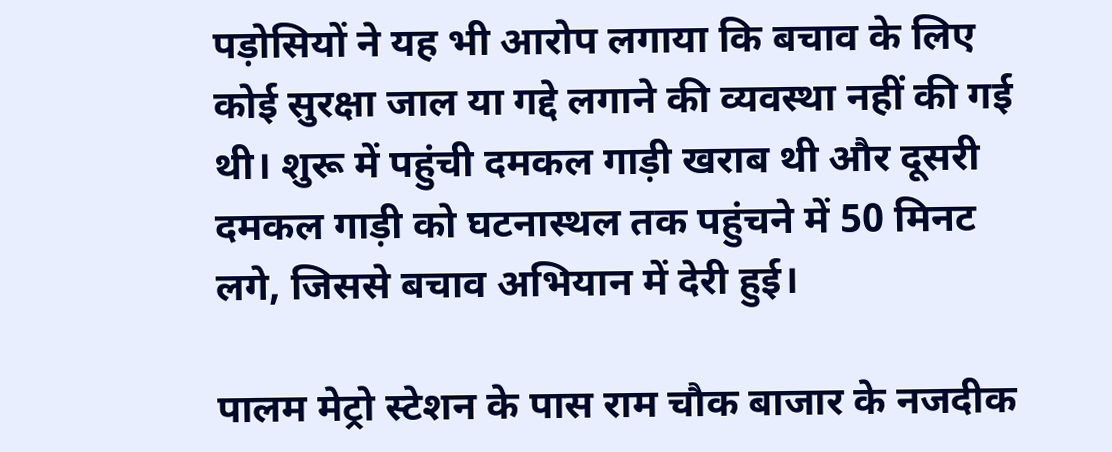पड़ोसियों ने यह भी आरोप लगाया कि बचाव के लिए कोई सुरक्षा जाल या गद्दे लगाने की व्यवस्था नहीं की गई थी। शुरू में पहुंची दमकल गाड़ी खराब थी और दूसरी दमकल गाड़ी को घटनास्थल तक पहुंचने में 50 मिनट लगे, जिससे बचाव अभियान में देरी हुई।

पालम मेट्रो स्टेशन के पास राम चौक बाजार के नजदीक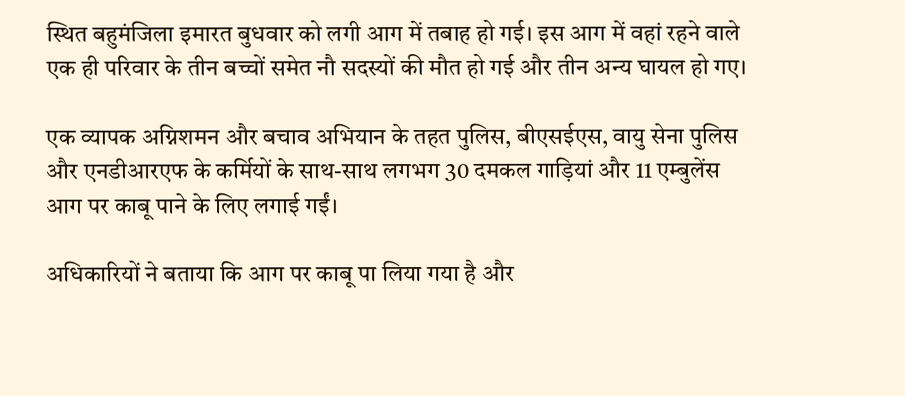स्थित बहुमंजिला इमारत बुधवार को लगी आग में तबाह हो गई। इस आग में वहां रहने वाले एक ही परिवार के तीन बच्चों समेत नौ सदस्यों की मौत हो गई और तीन अन्य घायल हो गए।

एक व्यापक अग्निशमन और बचाव अभियान के तहत पुलिस, बीएसईएस, वायु सेना पुलिस और एनडीआरएफ के कर्मियों के साथ-साथ लगभग 30 दमकल गाड़ियां और 11 एम्बुलेंस आग पर काबू पाने के लिए लगाई गईं।

अधिकारियों ने बताया कि आग पर काबू पा लिया गया है और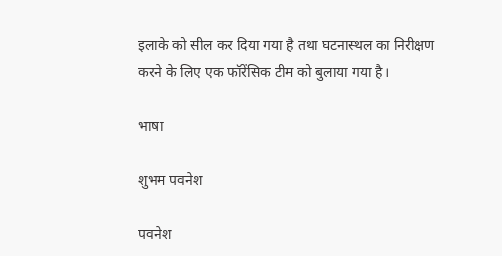इलाके को सील कर दिया गया है तथा घटनास्थल का निरीक्षण करने के लिए एक फॉरेंसिक टीम को बुलाया गया है।

भाषा

शुभम पवनेश

पवनेश